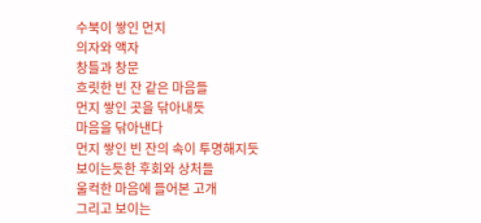수북이 쌓인 먼지
의자와 액자
창틀과 창문
흐릿한 빈 잔 같은 마음들
먼지 쌓인 곳을 닦아내듯
마음을 닦아낸다
먼지 쌓인 빈 잔의 속이 투명해지듯
보이는듯한 후회와 상처들
울컥한 마음에 들어본 고개
그리고 보이는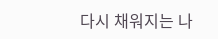다시 채워지는 나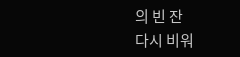의 빈 잔
다시 비워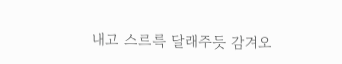내고 스르륵 달래주듯 감겨오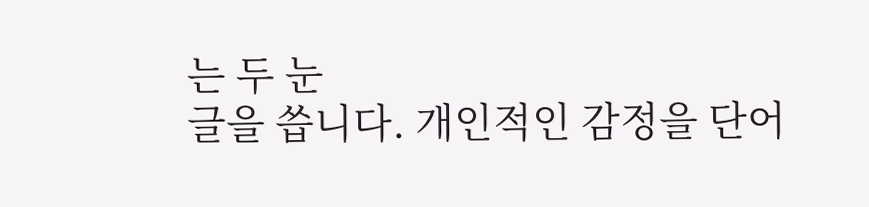는 두 눈
글을 씁니다. 개인적인 감정을 단어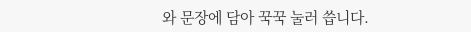와 문장에 담아 꾹꾹 눌러 씁니다.